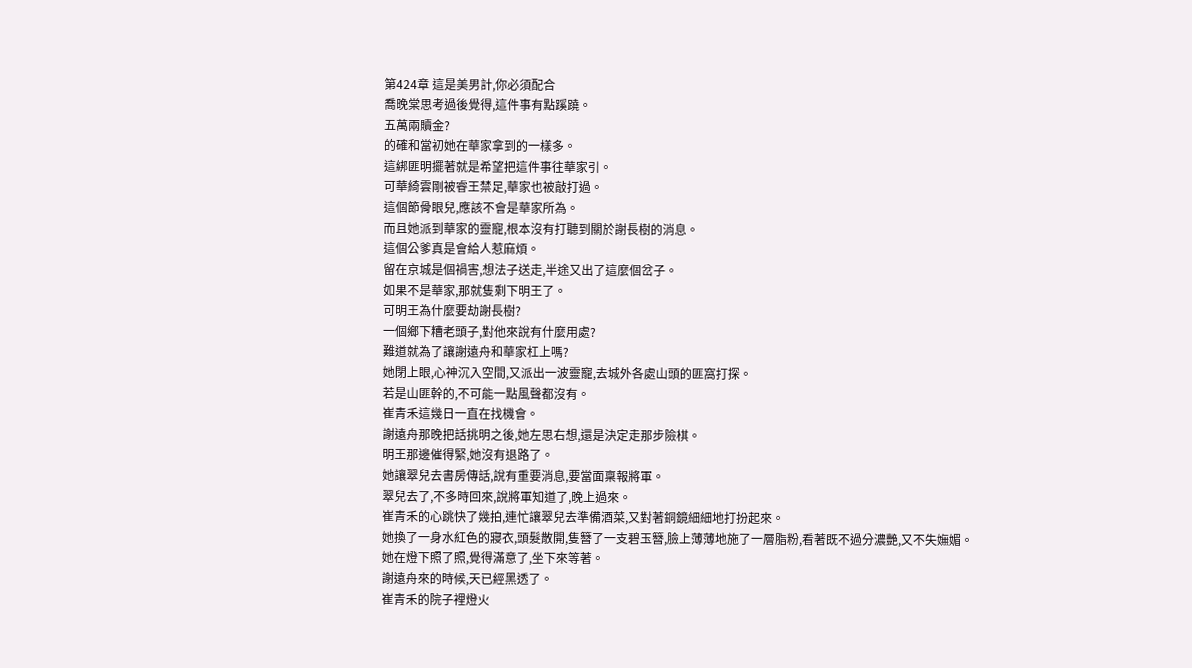第424章 這是美男計,你必須配合
喬晚棠思考過後覺得,這件事有點蹊蹺。
五萬兩贖金?
的確和當初她在華家拿到的一樣多。
這綁匪明擺著就是希望把這件事往華家引。
可華綺雲剛被睿王禁足,華家也被敲打過。
這個節骨眼兒,應該不會是華家所為。
而且她派到華家的靈寵,根本沒有打聽到關於謝長樹的消息。
這個公爹真是會給人惹麻煩。
留在京城是個禍害,想法子送走,半途又出了這麼個岔子。
如果不是華家,那就隻剩下明王了。
可明王為什麼要劫謝長樹?
一個鄉下糟老頭子,對他來說有什麼用處?
難道就為了讓謝遠舟和華家杠上嗎?
她閉上眼,心神沉入空間,又派出一波靈寵,去城外各處山頭的匪窩打探。
若是山匪幹的,不可能一點風聲都沒有。
崔青禾這幾日一直在找機會。
謝遠舟那晚把話挑明之後,她左思右想,還是決定走那步險棋。
明王那邊催得緊,她沒有退路了。
她讓翠兒去書房傳話,說有重要消息,要當面稟報將軍。
翠兒去了,不多時回來,說將軍知道了,晚上過來。
崔青禾的心跳快了幾拍,連忙讓翠兒去準備酒菜,又對著銅鏡細細地打扮起來。
她換了一身水紅色的寢衣,頭髮散開,隻簪了一支碧玉簪,臉上薄薄地施了一層脂粉,看著既不過分濃艷,又不失嫵媚。
她在燈下照了照,覺得滿意了,坐下來等著。
謝遠舟來的時候,天已經黑透了。
崔青禾的院子裡燈火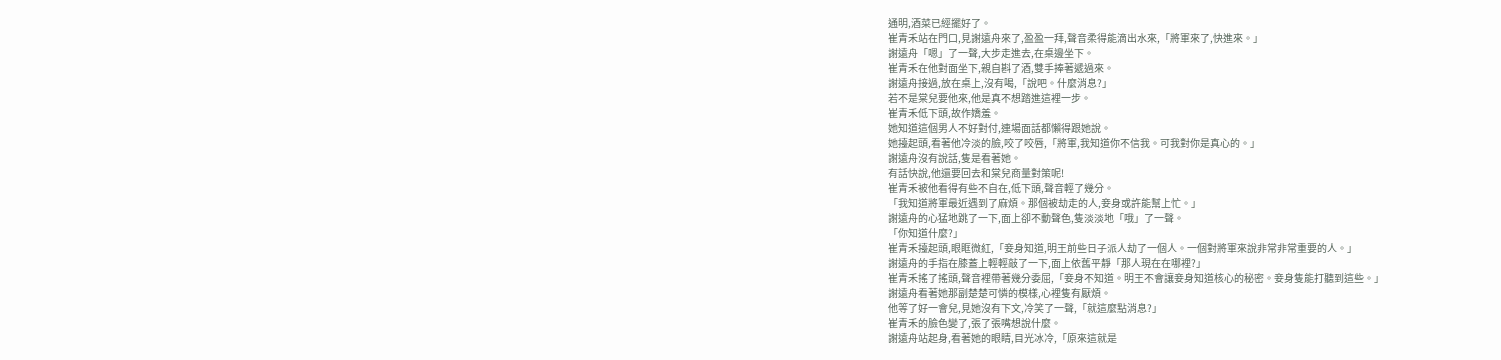通明,酒菜已經擺好了。
崔青禾站在門口,見謝遠舟來了,盈盈一拜,聲音柔得能滴出水來,「將軍來了,快進來。」
謝遠舟「嗯」了一聲,大步走進去,在桌邊坐下。
崔青禾在他對面坐下,親自斟了酒,雙手捧著遞過來。
謝遠舟接過,放在桌上,沒有喝,「說吧。什麼消息?」
若不是棠兒要他來,他是真不想踏進這裡一步。
崔青禾低下頭,故作嬌羞。
她知道這個男人不好對付,連場面話都懶得跟她說。
她擡起頭,看著他冷淡的臉,咬了咬唇,「將軍,我知道你不信我。可我對你是真心的。」
謝遠舟沒有說話,隻是看著她。
有話快說,他還要回去和棠兒商量對策呢!
崔青禾被他看得有些不自在,低下頭,聲音輕了幾分。
「我知道將軍最近遇到了麻煩。那個被劫走的人,妾身或許能幫上忙。」
謝遠舟的心猛地跳了一下,面上卻不動聲色,隻淡淡地「哦」了一聲。
「你知道什麼?」
崔青禾擡起頭,眼眶微紅,「妾身知道,明王前些日子派人劫了一個人。一個對將軍來說非常非常重要的人。」
謝遠舟的手指在膝蓋上輕輕敲了一下,面上依舊平靜「那人現在在哪裡?」
崔青禾搖了搖頭,聲音裡帶著幾分委屈,「妾身不知道。明王不會讓妾身知道核心的秘密。妾身隻能打聽到這些。」
謝遠舟看著她那副楚楚可憐的模樣,心裡隻有厭煩。
他等了好一會兒,見她沒有下文,冷笑了一聲,「就這麼點消息?」
崔青禾的臉色變了,張了張嘴想說什麼。
謝遠舟站起身,看著她的眼睛,目光冰冷,「原來這就是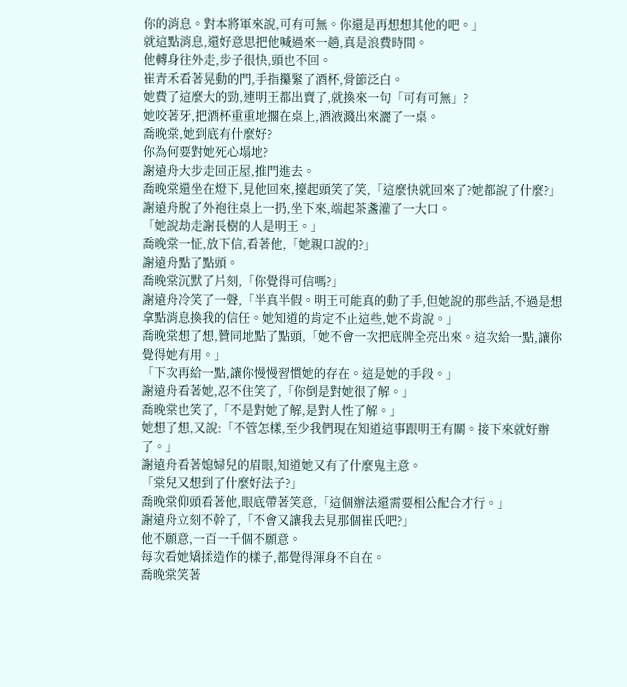你的消息。對本將軍來說,可有可無。你還是再想想其他的吧。」
就這點消息,還好意思把他喊過來一趟,真是浪費時間。
他轉身往外走,步子很快,頭也不回。
崔青禾看著晃動的門,手指攥緊了酒杯,骨節泛白。
她費了這麼大的勁,連明王都出賣了,就換來一句「可有可無」?
她咬著牙,把酒杯重重地擱在桌上,酒液濺出來灑了一桌。
喬晚棠,她到底有什麼好?
你為何要對她死心塌地?
謝遠舟大步走回正屋,推門進去。
喬晚棠還坐在燈下,見他回來,擡起頭笑了笑,「這麼快就回來了?她都說了什麼?」
謝遠舟脫了外袍往桌上一扔,坐下來,端起茶盞灌了一大口。
「她說劫走謝長樹的人是明王。」
喬晚棠一怔,放下信,看著他,「她親口說的?」
謝遠舟點了點頭。
喬晚棠沉默了片刻,「你覺得可信嗎?」
謝遠舟冷笑了一聲,「半真半假。明王可能真的動了手,但她說的那些話,不過是想拿點消息換我的信任。她知道的肯定不止這些,她不肯說。」
喬晚棠想了想,贊同地點了點頭,「她不會一次把底牌全亮出來。這次給一點,讓你覺得她有用。」
「下次再給一點,讓你慢慢習慣她的存在。這是她的手段。」
謝遠舟看著她,忍不住笑了,「你倒是對她很了解。」
喬晚棠也笑了,「不是對她了解,是對人性了解。」
她想了想,又說:「不管怎樣,至少我們現在知道這事跟明王有關。接下來就好辦了。」
謝遠舟看著媳婦兒的眉眼,知道她又有了什麼鬼主意。
「棠兒又想到了什麼好法子?」
喬晚棠仰頭看著他,眼底帶著笑意,「這個辦法還需要相公配合才行。」
謝遠舟立刻不幹了,「不會又讓我去見那個崔氏吧?」
他不願意,一百一千個不願意。
每次看她矯揉造作的樣子,都覺得渾身不自在。
喬晚棠笑著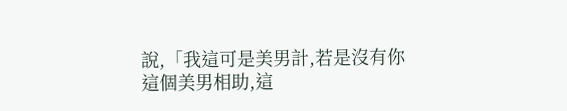說,「我這可是美男計,若是沒有你這個美男相助,這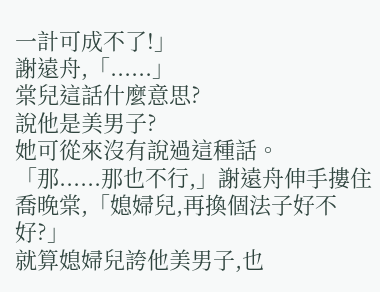一計可成不了!」
謝遠舟,「......」
棠兒這話什麼意思?
說他是美男子?
她可從來沒有說過這種話。
「那......那也不行,」謝遠舟伸手摟住喬晚棠,「媳婦兒,再換個法子好不好?」
就算媳婦兒誇他美男子,也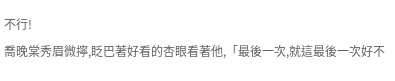不行!
喬晚棠秀眉微擰,眨巴著好看的杏眼看著他,「最後一次,就這最後一次好不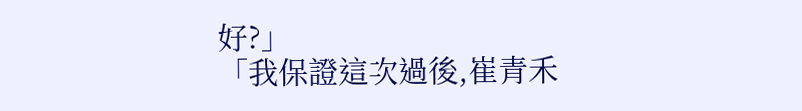好?」
「我保證這次過後,崔青禾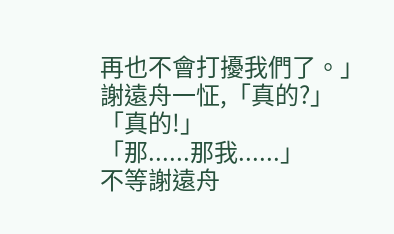再也不會打擾我們了。」
謝遠舟一怔,「真的?」
「真的!」
「那......那我......」
不等謝遠舟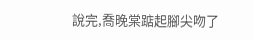說完,喬晚棠踮起腳尖吻了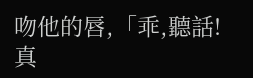吻他的唇,「乖,聽話!真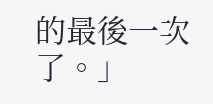的最後一次了。」